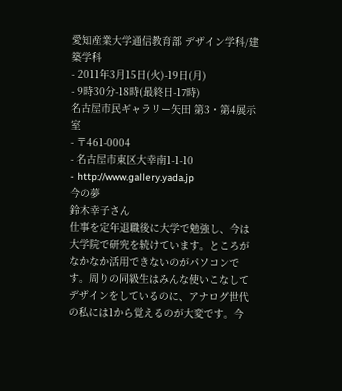愛知産業大学通信教育部 デザイン学科/建築学科
- 2011年3月15日(火)-19日(月)
- 9時30分-18時(最終日-17時)
名古屋市民ギャラリー矢田 第3・第4展示室
- 〒461-0004
- 名古屋市東区大幸南1-1-10
- http://www.gallery.yada.jp
今の夢
鈴木幸子さん
仕事を定年退職後に大学で勉強し、今は大学院で研究を続けています。ところがなかなか活用できないのがパソコンです。周りの同級生はみんな使いこなしてデザインをしているのに、アナログ世代の私には1から覚えるのが大変です。今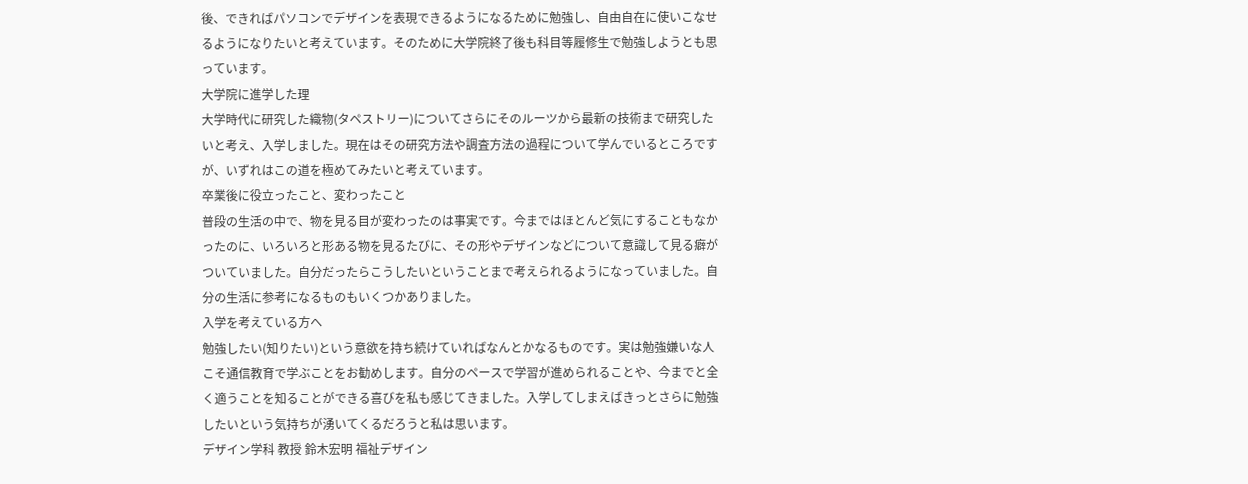後、できればパソコンでデザインを表現できるようになるために勉強し、自由自在に使いこなせるようになりたいと考えています。そのために大学院終了後も科目等履修生で勉強しようとも思っています。
大学院に進学した理
大学時代に研究した織物(タペストリー)についてさらにそのルーツから最新の技術まで研究したいと考え、入学しました。現在はその研究方法や調査方法の過程について学んでいるところですが、いずれはこの道を極めてみたいと考えています。
卒業後に役立ったこと、変わったこと
普段の生活の中で、物を見る目が変わったのは事実です。今まではほとんど気にすることもなかったのに、いろいろと形ある物を見るたびに、その形やデザインなどについて意識して見る癖がついていました。自分だったらこうしたいということまで考えられるようになっていました。自分の生活に参考になるものもいくつかありました。
入学を考えている方へ
勉強したい(知りたい)という意欲を持ち続けていればなんとかなるものです。実は勉強嫌いな人こそ通信教育で学ぶことをお勧めします。自分のペースで学習が進められることや、今までと全く適うことを知ることができる喜びを私も感じてきました。入学してしまえばきっとさらに勉強したいという気持ちが湧いてくるだろうと私は思います。
デザイン学科 教授 鈴木宏明 福祉デザイン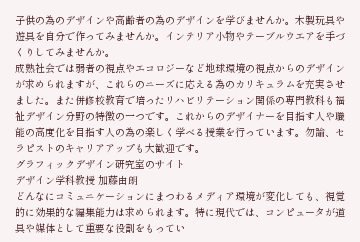子供の為のデザインや高齢者の為のデザインを学びませんか。木製玩具や遊具を自分で作ってみませんか。インテリア小物やテーブルウエアを手づくりしてみませんか。
成熟社会では弱者の視点やエコロジーなど地球環境の視点からのデザインが求められますが、これらのニーズに応える為のカリキュラムを充実させました。また併修校教育で培ったリハビリテーション関係の専門教科も福祉デザイン分野の特徴の一つです。これからのデザイナーを目指す人や職能の高度化を目指す人の為の楽しく学べる授業を行っています。勿論、セラピストのキャリアアップも大歓迎です。
グラフィックデザイン研究室のサイト
デザイン学科教授 加藤由朗
どんなにコミュニケーションにまつわるメディア環境が変化しても、視覚的に効果的な編集能力は求められます。特に現代では、コンピュータが道具や媒体として重要な役割をもってい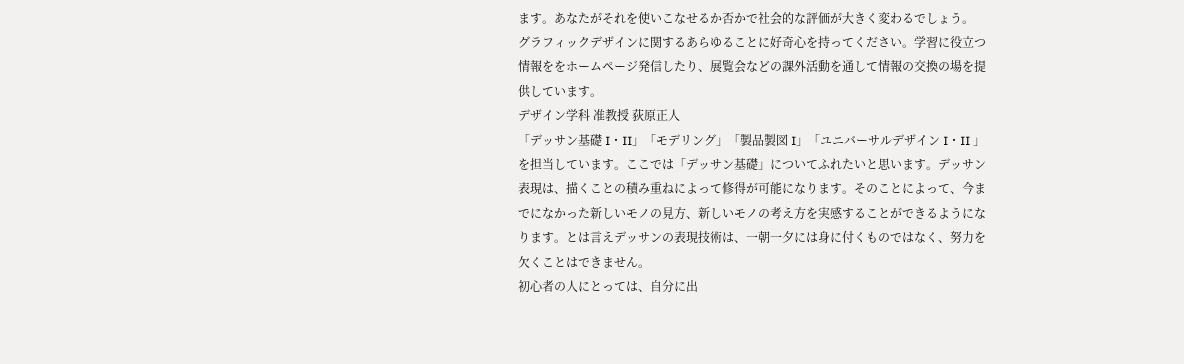ます。あなたがそれを使いこなせるか否かで社会的な評価が大きく変わるでしょう。
グラフィックデザインに関するあらゆることに好奇心を持ってください。学習に役立つ情報ををホームページ発信したり、展覧会などの課外活動を通して情報の交換の場を提供しています。
デザイン学科 准教授 荻原正人
「デッサン基礎 I・II」「モデリング」「製品製図 I」「ユニバーサルデザイン I・II 」を担当しています。ここでは「デッサン基礎」についてふれたいと思います。デッサン表現は、描くことの積み重ねによって修得が可能になります。そのことによって、今までになかった新しいモノの見方、新しいモノの考え方を実感することができるようになります。とは言えデッサンの表現技術は、一朝一夕には身に付くものではなく、努力を欠くことはできません。
初心者の人にとっては、自分に出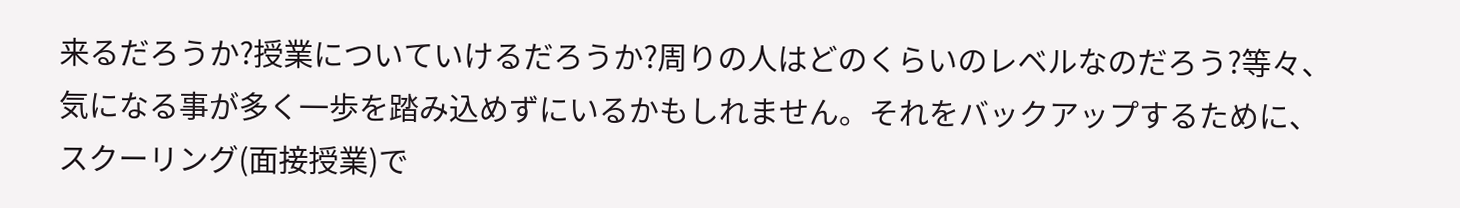来るだろうか?授業についていけるだろうか?周りの人はどのくらいのレベルなのだろう?等々、気になる事が多く一歩を踏み込めずにいるかもしれません。それをバックアップするために、スクーリング(面接授業)で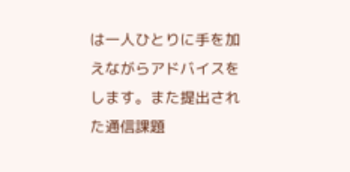は一人ひとりに手を加えながらアドバイスをします。また提出された通信課題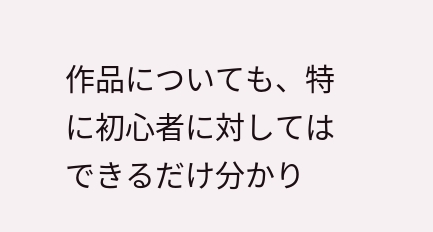作品についても、特に初心者に対してはできるだけ分かり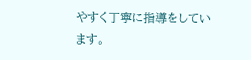やすく丁寧に指導をしています。